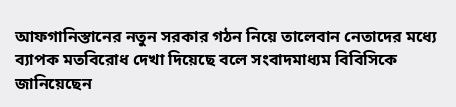আফগানিস্তানের নতুন সরকার গঠন নিয়ে তালেবান নেতাদের মধ্যে ব্যাপক মতবিরোধ দেখা দিয়েছে বলে সংবাদমাধ্যম বিবিসিকে জানিয়েছেন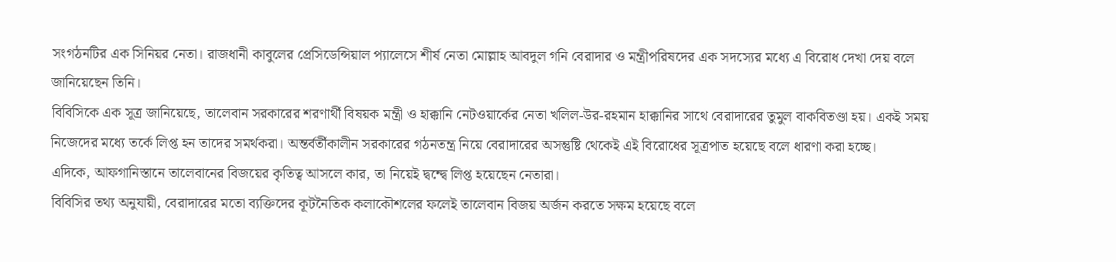সংগঠনটির এক সিনিয়র নেতা। রাজধানী কাবুলের প্রেসিডেন্সিয়াল প্যালেসে শীর্ষ নেতা মোল্লাহ আবদুল গনি বেরাদার ও মন্ত্রীপরিষদের এক সদস্যের মধ্যে এ বিরোধ দেখা দেয় বলে জানিয়েছেন তিনি।
বিবিসিকে এক সূত্র জানিয়েছে, তালেবান সরকারের শরণার্থী বিষয়ক মন্ত্রী ও হাক্কানি নেটওয়ার্কের নেতা খলিল-উর-রহমান হাক্কানির সাথে বেরাদারের তুমুল বাকবিতণ্ডা হয়। একই সময় নিজেদের মধ্যে তর্কে লিপ্ত হন তাদের সমর্থকরা। অন্তর্বর্তীকালীন সরকারের গঠনতন্ত্র নিয়ে বেরাদারের অসন্তুষ্টি থেকেই এই বিরোধের সূত্রপাত হয়েছে বলে ধারণা করা হচ্ছে।
এদিকে, আফগানিস্তানে তালেবানের বিজয়ের কৃতিত্ব আসলে কার, তা নিয়েই দ্বন্দ্বে লিপ্ত হয়েছেন নেতারা।
বিবিসির তথ্য অনুযায়ী, বেরাদারের মতো ব্যক্তিদের কূটনৈতিক কলাকৌশলের ফলেই তালেবান বিজয় অর্জন করতে সক্ষম হয়েছে বলে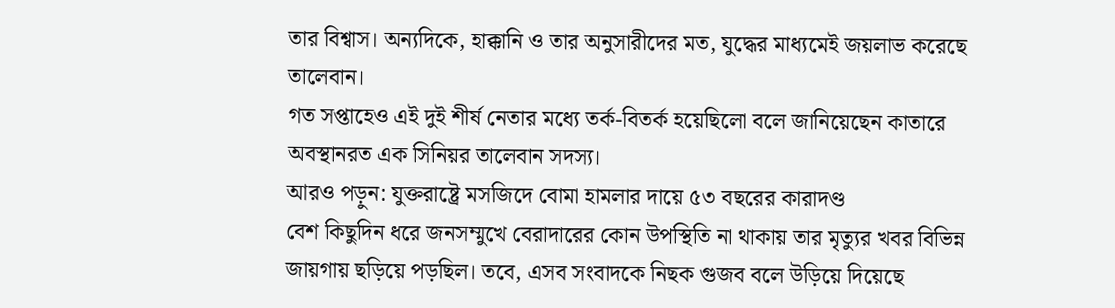তার বিশ্বাস। অন্যদিকে, হাক্কানি ও তার অনুসারীদের মত, যুদ্ধের মাধ্যমেই জয়লাভ করেছে তালেবান।
গত সপ্তাহেও এই দুই শীর্ষ নেতার মধ্যে তর্ক-বিতর্ক হয়েছিলো বলে জানিয়েছেন কাতারে অবস্থানরত এক সিনিয়র তালেবান সদস্য।
আরও পড়ুন: যুক্তরাষ্ট্রে মসজিদে বোমা হামলার দায়ে ৫৩ বছরের কারাদণ্ড
বেশ কিছুদিন ধরে জনসম্মুখে বেরাদারের কোন উপস্থিতি না থাকায় তার মৃত্যুর খবর বিভিন্ন জায়গায় ছড়িয়ে পড়ছিল। তবে, এসব সংবাদকে নিছক গুজব বলে উড়িয়ে দিয়েছে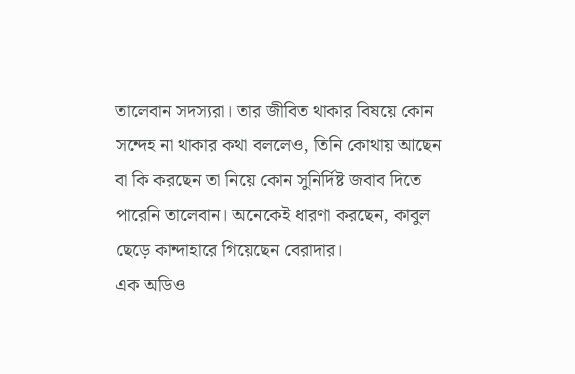তালেবান সদস্যরা। তার জীবিত থাকার বিষয়ে কোন সন্দেহ না থাকার কথা বললেও, তিনি কোথায় আছেন বা কি করছেন তা নিয়ে কোন সুনির্দিষ্ট জবাব দিতে পারেনি তালেবান। অনেকেই ধারণা করছেন, কাবুল ছেড়ে কান্দাহারে গিয়েছেন বেরাদার।
এক অডিও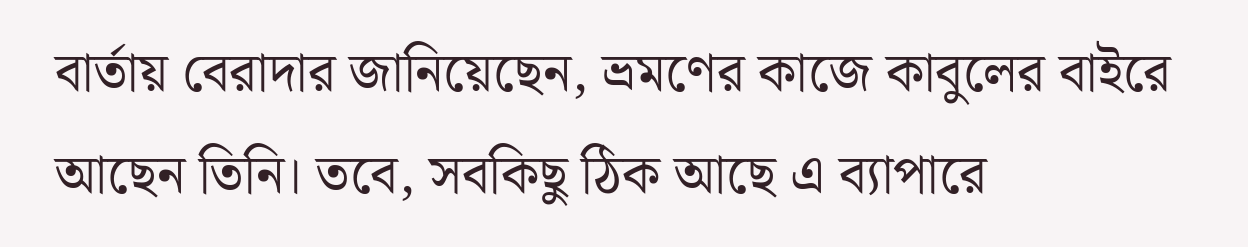বার্তায় বেরাদার জানিয়েছেন, ভ্রমণের কাজে কাবুলের বাইরে আছেন তিনি। তবে, সবকিছু ঠিক আছে এ ব্যাপারে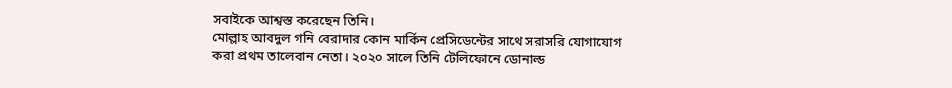সবাইকে আশ্বস্ত করেছেন তিনি।
মোল্লাহ আবদুল গনি বেরাদার কোন মার্কিন প্রেসিডেন্টের সাথে সরাসরি যোগাযোগ করা প্রথম তালেবান নেতা। ২০২০ সালে তিনি টেলিফোনে ডোনাল্ড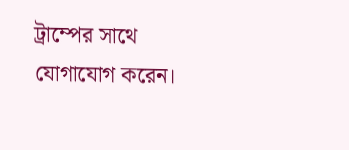ট্রাম্পের সাথে যোগাযোগ করেন।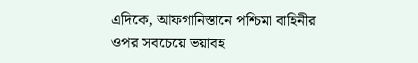এদিকে, আফগানিস্তানে পশ্চিমা বাহিনীর ওপর সবচেয়ে ভয়াবহ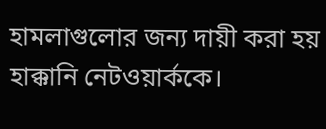হামলাগুলোর জন্য দায়ী করা হয় হাক্কানি নেটওয়ার্ককে।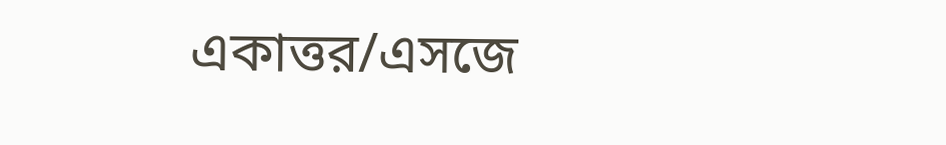একাত্তর/এসজে